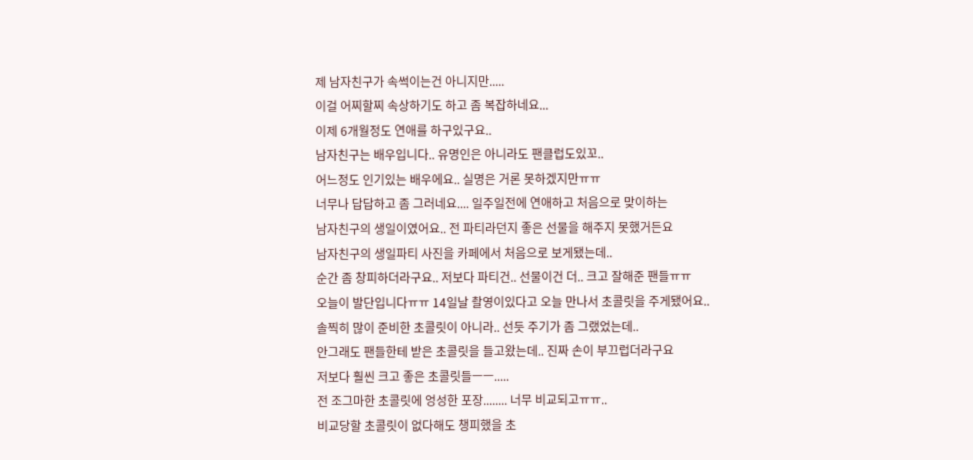제 남자친구가 속썩이는건 아니지만.....
이걸 어찌할찌 속상하기도 하고 좀 복잡하네요...
이제 6개월정도 연애를 하구있구요..
남자친구는 배우입니다.. 유명인은 아니라도 팬클럽도있꼬..
어느정도 인기있는 배우에요.. 실명은 거론 못하겠지만ㅠㅠ
너무나 답답하고 좀 그러네요.... 일주일전에 연애하고 처음으로 맞이하는
남자친구의 생일이였어요.. 전 파티라던지 좋은 선물을 해주지 못했거든요
남자친구의 생일파티 사진을 카페에서 처음으로 보게됐는데..
순간 좀 창피하더라구요.. 저보다 파티건.. 선물이건 더.. 크고 잘해준 팬들ㅠㅠ
오늘이 발단입니다ㅠㅠ 14일날 촬영이있다고 오늘 만나서 초콜릿을 주게됐어요..
솔찍히 많이 준비한 초콜릿이 아니라.. 선듯 주기가 좀 그랬었는데..
안그래도 팬들한테 받은 초콜릿을 들고왔는데.. 진짜 손이 부끄럽더라구요
저보다 훨씬 크고 좋은 초콜릿들ㅡㅡ.....
전 조그마한 초콜릿에 엉성한 포장........ 너무 비교되고ㅠㅠ..
비교당할 초콜릿이 없다해도 챙피했을 초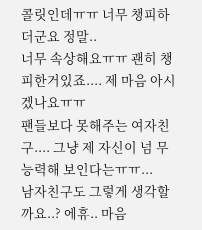콜릿인데ㅠㅠ 너무 챙피하더군요 정말..
너무 속상해요ㅠㅠ 괜히 챙피한거있죠.... 제 마음 아시겠나요ㅠㅠ
팬들보다 못해주는 여자친구.... 그냥 제 자신이 넘 무능력해 보인다는ㅠㅠ...
남자친구도 그렇게 생각할까요..? 에휴.. 마음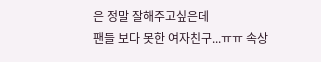은 정말 잘해주고싶은데
팬들 보다 못한 여자친구...ㅠㅠ 속상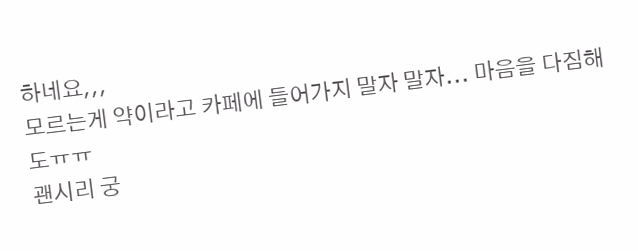하네요,,,
모르는게 약이라고 카페에 들어가지 말자 말자... 마음을 다짐해도ㅠㅠ
괜시리 궁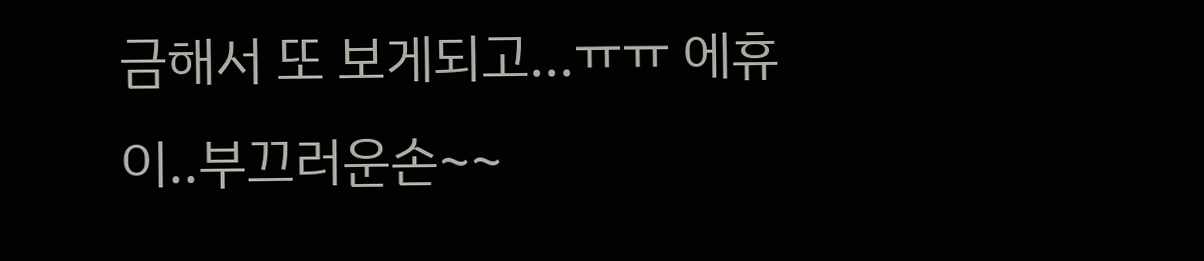금해서 또 보게되고...ㅠㅠ 에휴
이..부끄러운손~~